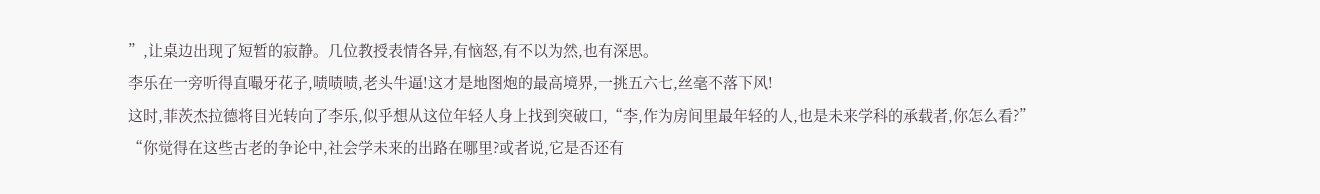”,让桌边出现了短暂的寂静。几位教授表情各异,有恼怒,有不以为然,也有深思。
李乐在一旁听得直嘬牙花子,啧啧啧,老头牛逼!这才是地图炮的最高境界,一挑五六七,丝毫不落下风!
这时,菲茨杰拉德将目光转向了李乐,似乎想从这位年轻人身上找到突破口,“李,作为房间里最年轻的人,也是未来学科的承载者,你怎么看?”
“你觉得在这些古老的争论中,社会学未来的出路在哪里?或者说,它是否还有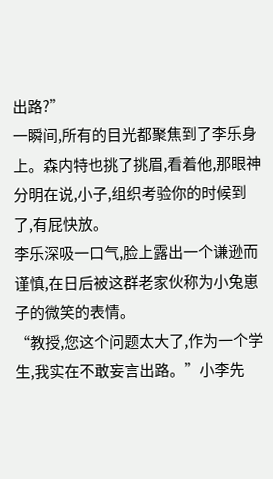出路?”
一瞬间,所有的目光都聚焦到了李乐身上。森内特也挑了挑眉,看着他,那眼神分明在说,小子,组织考验你的时候到了,有屁快放。
李乐深吸一口气,脸上露出一个谦逊而谨慎,在日后被这群老家伙称为小兔崽子的微笑的表情。
“教授,您这个问题太大了,作为一个学生,我实在不敢妄言出路。”小李先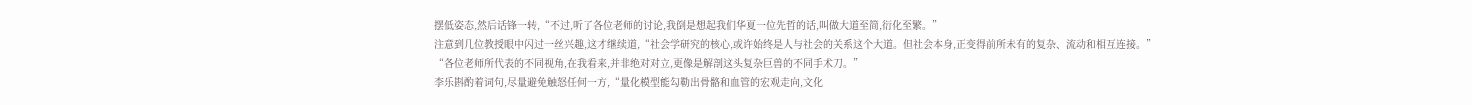摆低姿态,然后话锋一转,“不过,听了各位老师的讨论,我倒是想起我们华夏一位先哲的话,叫做大道至简,衍化至繁。”
注意到几位教授眼中闪过一丝兴趣,这才继续道,“社会学研究的核心,或许始终是人与社会的关系这个大道。但社会本身,正变得前所未有的复杂、流动和相互连接。”
“各位老师所代表的不同视角,在我看来,并非绝对对立,更像是解剖这头复杂巨兽的不同手术刀。”
李乐斟酌着词句,尽量避免触怒任何一方,“量化模型能勾勒出骨骼和血管的宏观走向,文化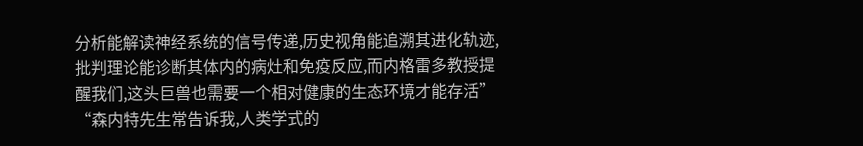分析能解读神经系统的信号传递,历史视角能追溯其进化轨迹,批判理论能诊断其体内的病灶和免疫反应,而内格雷多教授提醒我们,这头巨兽也需要一个相对健康的生态环境才能存活”
“森内特先生常告诉我,人类学式的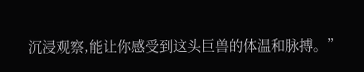沉浸观察,能让你感受到这头巨兽的体温和脉搏。”